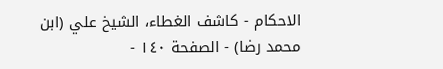الاحكام - كاشف الغطاء، الشيخ علي (ابن محمد رضا) - الصفحة ١٤٠ -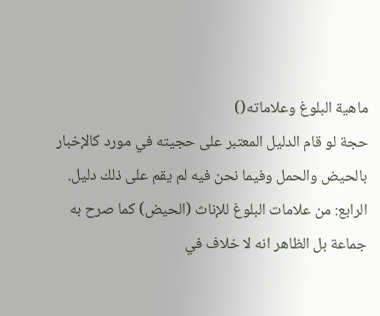ماهية البلوغ وعلاماته()
حجة لو قام الدليل المعتبر على حجيته في مورد كالإخبار بالحيض والحمل وفيما نحن فيه لم يقم على ذلك دليل.
الرابع: من علامات البلوغ للإناث (الحيض) كما صرح به جماعة بل الظاهر انه لا خلاف في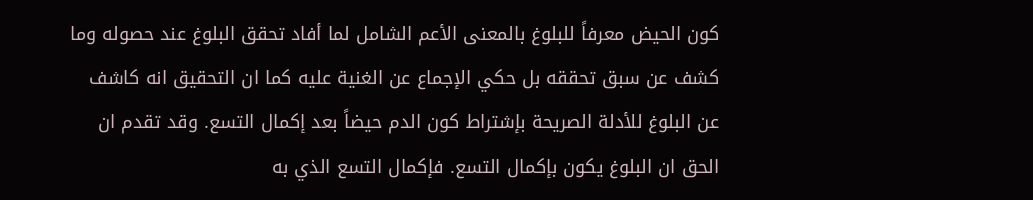كون الحيض معرفاً للبلوغ بالمعنى الأعم الشامل لما أفاد تحقق البلوغ عند حصوله وما كشف عن سبق تحققه بل حكي الإجماع عن الغنية عليه كما ان التحقيق انه كاشف عن البلوغ للأدلة الصريحة بإشتراط كون الدم حيضاً بعد إكمال التسع. وقد تقدم ان الحق ان البلوغ يكون بإكمال التسع. فإكمال التسع الذي به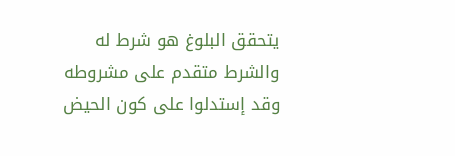يتحقق البلوغ هو شرط له والشرط متقدم على مشروطه وقد إستدلوا على كون الحيض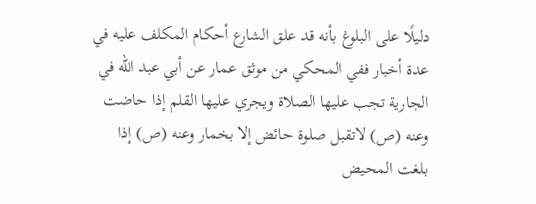دليلًا على البلوغ بأنه قد علق الشارع أحكام المكلف عليه في عدة أخبار ففي المحكي من موثق عمار عن أبي عبد الله في الجارية تجب عليها الصلاة ويجري عليها القلم إذا حاضت وعنه (ص) لاتقبل صلوة حائض إلا بخمار وعنه (ص) إذا بلغت المحيض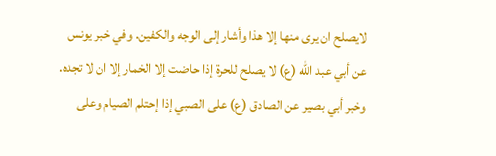لايصلح ان يرى منها إلا هذا وأشار إلى الوجه والكفين. وفي خبر يونس عن أبي عبد الله (ع) لا يصلح للحرة إذا حاضت إلا الخمار إلا ان لا تجده. وخبر أبي بصير عن الصادق (ع) على الصبي إذا إحتلم الصيام وعلى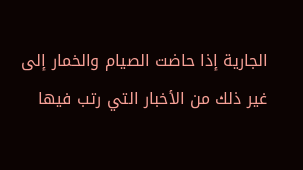الجارية إذا حاضت الصيام والخمار إلى غير ذلك من الأخبار التي رتب فيها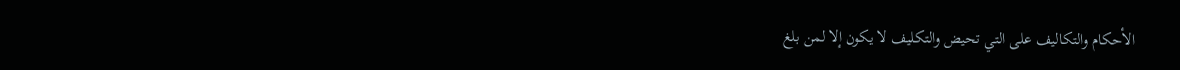الأحكام والتكاليف على التي تحيض والتكليف لا يكون إلا لمن بلغ